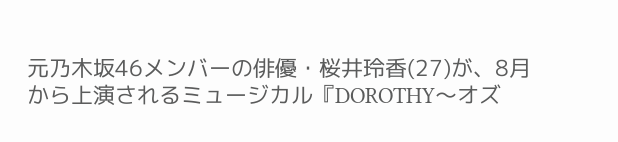元乃木坂46メンバーの俳優・桜井玲香(27)が、8月から上演されるミュージカル『DOROTHY〜オズ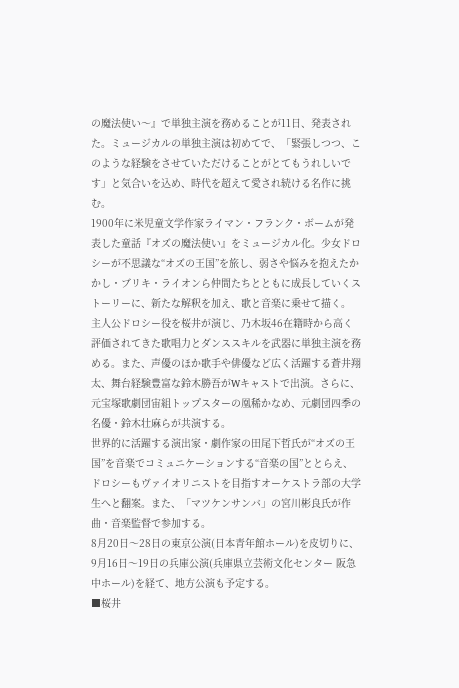の魔法使い〜』で単独主演を務めることが11日、発表された。ミュージカルの単独主演は初めてで、「緊張しつつ、このような経験をさせていただけることがとてもうれしいです」と気合いを込め、時代を超えて愛され続ける名作に挑む。
1900年に米児童文学作家ライマン・フランク・ボームが発表した童話『オズの魔法使い』をミュージカル化。少女ドロシーが不思議な“オズの王国”を旅し、弱さや悩みを抱えたかかし・ブリキ・ライオンら仲間たちとともに成長していくストーリーに、新たな解釈を加え、歌と音楽に乗せて描く。
主人公ドロシー役を桜井が演じ、乃木坂46在籍時から高く評価されてきた歌唱力とダンススキルを武器に単独主演を務める。また、声優のほか歌手や俳優など広く活躍する蒼井翔太、舞台経験豊富な鈴木勝吾がWキャストで出演。さらに、元宝塚歌劇団宙組トップスターの凰稀かなめ、元劇団四季の名優・鈴木壮麻らが共演する。
世界的に活躍する演出家・劇作家の田尾下哲氏が“オズの王国”を音楽でコミュニケーションする“音楽の国”ととらえ、ドロシーもヴァイオリニストを目指すオーケストラ部の大学生へと翻案。また、「マツケンサンバ」の宮川彬良氏が作曲・音楽監督で参加する。
8月20日〜28日の東京公演(日本青年館ホール)を皮切りに、9月16日〜19日の兵庫公演(兵庫県立芸術文化センター 阪急 中ホール)を経て、地方公演も予定する。
■桜井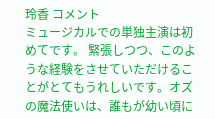玲香 コメント
ミュージカルでの単独主演は初めてです。 緊張しつつ、このような経験をさせていただけることがとてもうれしいです。オズの魔法使いは、誰もが幼い頃に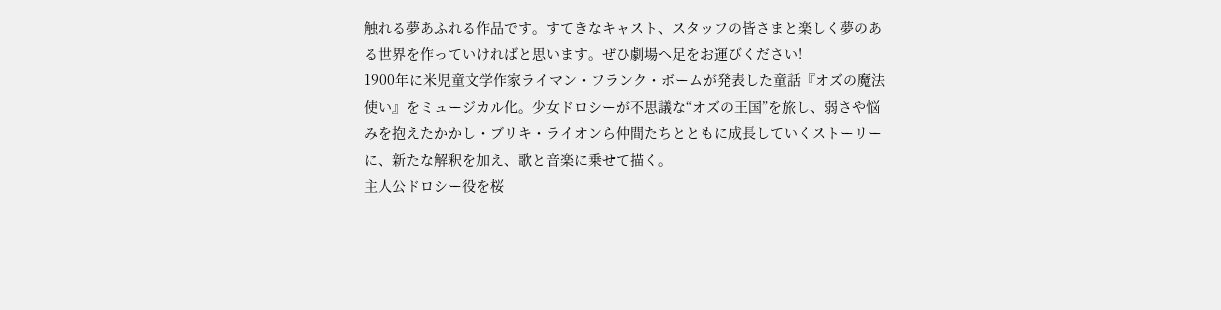触れる夢あふれる作品です。すてきなキャスト、スタッフの皆さまと楽しく夢のある世界を作っていければと思います。ぜひ劇場へ足をお運びください!
1900年に米児童文学作家ライマン・フランク・ボームが発表した童話『オズの魔法使い』をミュージカル化。少女ドロシーが不思議な“オズの王国”を旅し、弱さや悩みを抱えたかかし・ブリキ・ライオンら仲間たちとともに成長していくストーリーに、新たな解釈を加え、歌と音楽に乗せて描く。
主人公ドロシー役を桜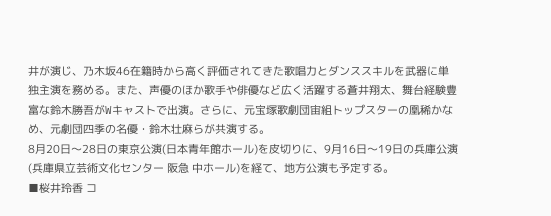井が演じ、乃木坂46在籍時から高く評価されてきた歌唱力とダンススキルを武器に単独主演を務める。また、声優のほか歌手や俳優など広く活躍する蒼井翔太、舞台経験豊富な鈴木勝吾がWキャストで出演。さらに、元宝塚歌劇団宙組トップスターの凰稀かなめ、元劇団四季の名優・鈴木壮麻らが共演する。
8月20日〜28日の東京公演(日本青年館ホール)を皮切りに、9月16日〜19日の兵庫公演(兵庫県立芸術文化センター 阪急 中ホール)を経て、地方公演も予定する。
■桜井玲香 コ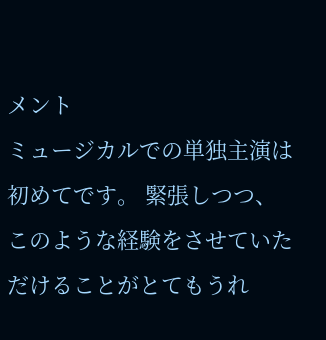メント
ミュージカルでの単独主演は初めてです。 緊張しつつ、このような経験をさせていただけることがとてもうれ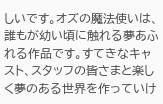しいです。オズの魔法使いは、誰もが幼い頃に触れる夢あふれる作品です。すてきなキャスト、スタッフの皆さまと楽しく夢のある世界を作っていけ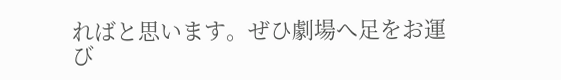ればと思います。ぜひ劇場へ足をお運び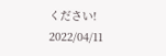ください!
2022/04/11